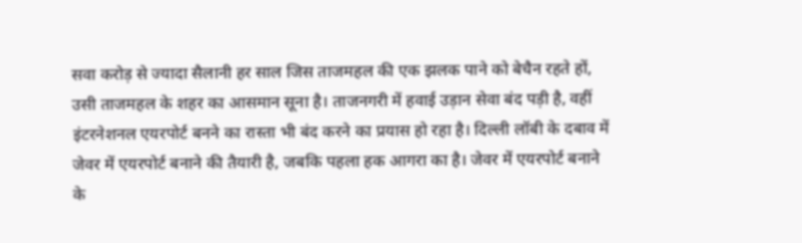सवा करोड़ से ज्यादा सैलानी हर साल जिस ताजमहल की एक झलक पाने को बेचैन रहते हों, उसी ताजमहल के शहर का आसमान सूना है। ताजनगरी में हवाई उड़ान सेवा बंद पड़ी है, वहीं इंटरनेशनल एयरपोर्ट बनने का रास्ता भी बंद करने का प्रयास हो रहा है। दिल्ली लॉबी के दबाव में जेवर में एयरपोर्ट बनाने की तैयारी है, जबकि पहला हक आगरा का है। जेवर में एयरपोर्ट बनाने के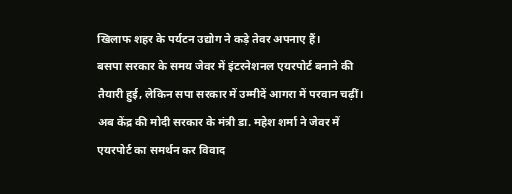खिलाफ शहर के पर्यटन उद्योग ने कड़े तेवर अपनाए हैं।
बसपा सरकार के समय जेवर में इंटरनेशनल एयरपोर्ट बनाने की तैयारी हुई, लेकिन सपा सरकार में उम्मीदें आगरा में परवान चढ़ीं। अब केंद्र की मोदी सरकार के मंत्री डा. महेश शर्मा ने जेवर में एयरपोर्ट का समर्थन कर विवाद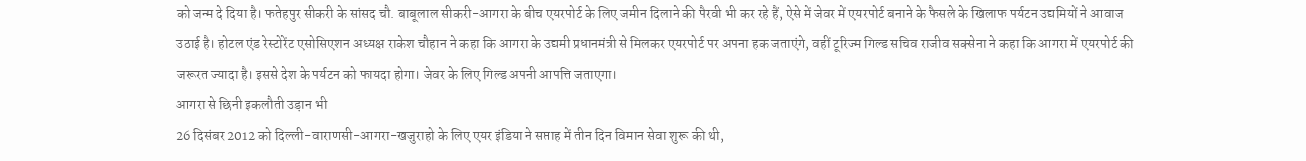को जन्म दे दिया है। फतेहपुर सीकरी के सांसद चौ. बाबूलाल सीकरी-आगरा के बीच एयरपोर्ट के लिए जमीन दिलाने की पैरवी भी कर रहे हैं, ऐसे में जेवर में एयरपोर्ट बनाने के फैसले के खिलाफ पर्यटन उद्यमियों ने आवाज उठाई है। होटल एंड रेस्टोरेंट एसोसिएशन अध्यक्ष राकेश चौहान ने कहा कि आगरा के उद्यमी प्रधानमंत्री से मिलकर एयरपोर्ट पर अपना हक जताएंगे, वहीं टूरिज्म गिल्ड सचिव राजीव सक्सेना ने कहा कि आगरा में एयरपोर्ट की जरूरत ज्यादा है। इससे देश के पर्यटन को फायदा होगा। जेवर के लिए गिल्ड अपनी आपत्ति जताएगा।
आगरा से छिनी इकलौती उड़ान भी
26 दिसंबर 2012 को दिल्ली-वाराणसी-आगरा-खजुराहो के लिए एयर इंडिया ने सप्ताह में तीन दिन विमान सेवा शुरू की थी,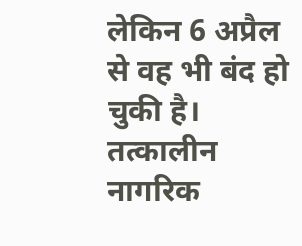लेकिन 6 अप्रैल से वह भी बंद हो चुकी है। तत्कालीन नागरिक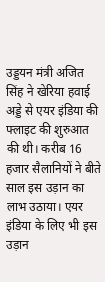उड्डयन मंत्री अजित सिंह ने खेरिया हवाई अड्डे से एयर इंडिया की फ्लाइट की शुरुआत की थी। करीब 16 हजार सैलानियों ने बीते साल इस उड़ान का लाभ उठाया। एयर इंडिया के लिए भी इस उड़ान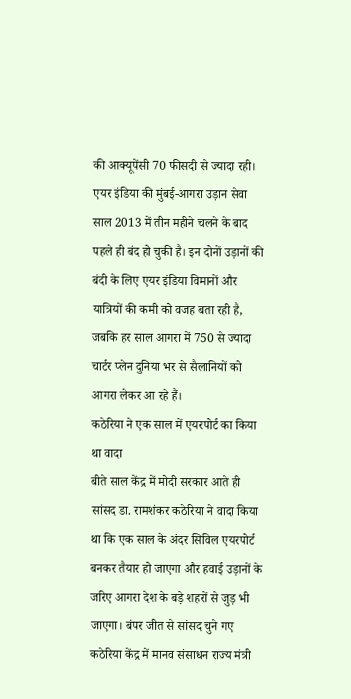की आक्यूपेंसी 70 फीसदी से ज्यादा रही। एयर इंडिया की मुंबई-आगरा उड़ान सेवा साल 2013 में तीन महीने चलने के बाद पहले ही बंद हो चुकी है। इन दोनों उड़ानों की बंदी के लिए एयर इंडिया विमानों और यात्रियों की कमी को वजह बता रही है, जबकि हर साल आगरा में 750 से ज्यादा चार्टर प्लेन दुनिया भर से सैलानियों को आगरा लेकर आ रहे हैं।
कठेरिया ने एक साल में एयरपोर्ट का किया था वादा
बीते साल केंद्र में मोदी सरकार आते ही सांसद डा. रामशंकर कठेरिया ने वादा किया था कि एक साल के अंदर सिविल एयरपोर्ट बनकर तैयार हो जाएगा और हवाई उड़ानों के जरिए आगरा देश के बड़े शहरों से जुड़ भी जाएगा। बंपर जीत से सांसद चुने गए कठेरिया केंद्र में मानव संसाधन राज्य मंत्री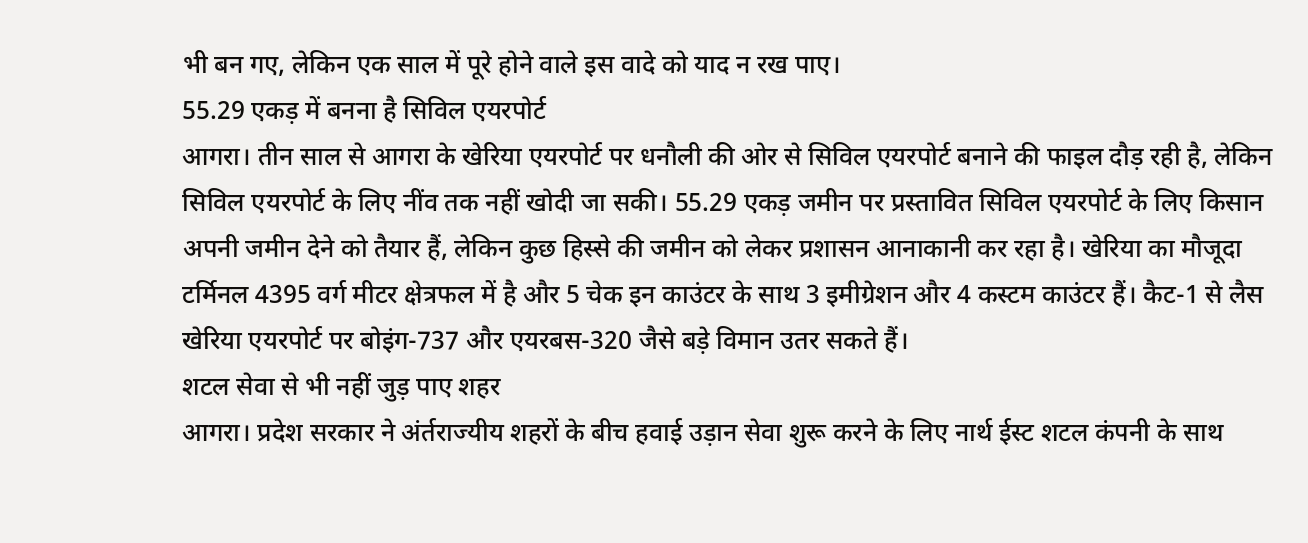भी बन गए, लेकिन एक साल में पूरे होने वाले इस वादे को याद न रख पाए।
55.29 एकड़ में बनना है सिविल एयरपोर्ट
आगरा। तीन साल से आगरा के खेरिया एयरपोर्ट पर धनौली की ओर से सिविल एयरपोर्ट बनाने की फाइल दौड़ रही है, लेकिन सिविल एयरपोर्ट के लिए नींव तक नहीं खोदी जा सकी। 55.29 एकड़ जमीन पर प्रस्तावित सिविल एयरपोर्ट के लिए किसान अपनी जमीन देने को तैयार हैं, लेकिन कुछ हिस्से की जमीन को लेकर प्रशासन आनाकानी कर रहा है। खेरिया का मौजूदा टर्मिनल 4395 वर्ग मीटर क्षेत्रफल में है और 5 चेक इन काउंटर के साथ 3 इमीग्रेशन और 4 कस्टम काउंटर हैं। कैट-1 से लैस खेरिया एयरपोर्ट पर बोइंग-737 और एयरबस-320 जैसे बड़े विमान उतर सकते हैं।
शटल सेवा से भी नहीं जुड़ पाए शहर
आगरा। प्रदेश सरकार ने अंर्तराज्यीय शहरों के बीच हवाई उड़ान सेवा शुरू करने के लिए नार्थ ईस्ट शटल कंपनी के साथ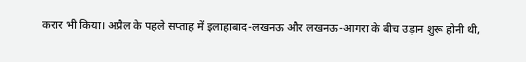करार भी किया। अप्रैल के पहले सप्ताह में इलाहाबाद-लखनऊ और लखनऊ-आगरा के बीच उड़ान शुरू होनी थी,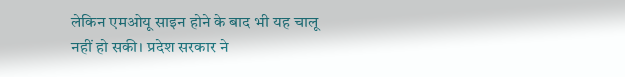लेकिन एमओयू साइन होने के बाद भी यह चालू नहीं हो सकी। प्रदेश सरकार ने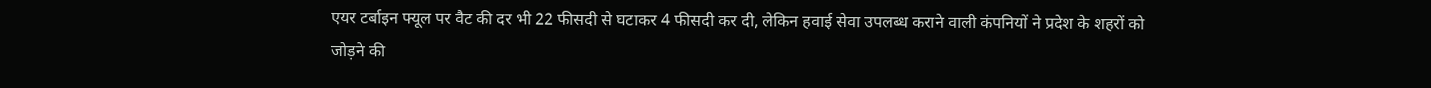एयर टर्बाइन फ्यूल पर वैट की दर भी 22 फीसदी से घटाकर 4 फीसदी कर दी, लेकिन हवाई सेवा उपलब्ध कराने वाली कंपनियों ने प्रदेश के शहरों को जोड़ने की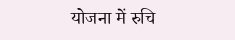योजना में रुचि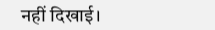नहीं दिखाई।